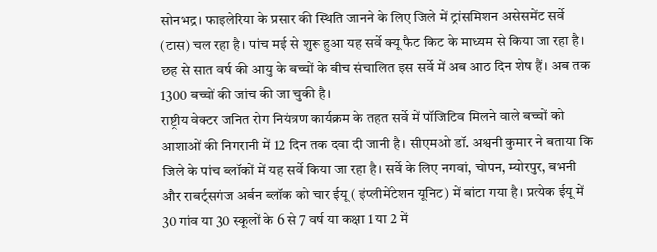सोनभद्र। फाइलेरिया के प्रसार की स्थिति जानने के लिए जिले में ट्रांसमिशन असेसमेंट सर्वे (टास) चल रहा है। पांच मई से शुरू हुआ यह सर्वे क्यू फैट किट के माध्यम से किया जा रहा है। छह से सात वर्ष की आयु के बच्चों के बीच संचालित इस सर्वे में अब आठ दिन शेष हैं। अब तक 1300 बच्चों की जांच की जा चुकी है।
राष्ट्रीय वेक्टर जनित रोग नियंत्रण कार्यक्रम के तहत सर्वे में पॉजिटिव मिलने वाले बच्चों को आशाओं की निगरानी में 12 दिन तक दवा दी जानी है। सीएमओ डॉ. अश्वनी कुमार ने बताया कि जिले के पांच ब्लॉकों में यह सर्वे किया जा रहा है। सर्वे के लिए नगवां, चोपन, म्योरपुर, बभनी और राबर्ट्सगंज अर्बन ब्लॉक को चार ईयू ( इंप्लीमेंटेशन यूनिट) में बांटा गया है। प्रत्येक ईयू में 30 गांव या 30 स्कूलों के 6 से 7 वर्ष या कक्षा 1 या 2 में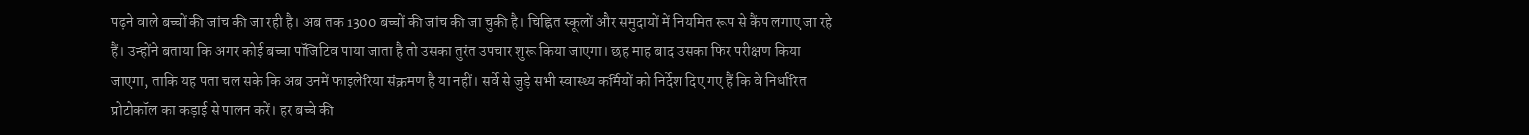पढ़ने वाले बच्चों की जांच की जा रही है। अब तक 1300 बच्चों की जांच की जा चुकी है। चिह्नित स्कूलों और समुदायों में नियमित रूप से कैंप लगाए जा रहे हैं। उन्होंने बताया कि अगर कोई बच्चा पॉजिटिव पाया जाता है तो उसका तुरंत उपचार शुरू किया जाएगा। छह माह बाद उसका फिर परीक्षण किया जाएगा, ताकि यह पता चल सके कि अब उनमें फाइलेरिया संक्रमण है या नहीं। सर्वे से जुड़े सभी स्वास्थ्य कर्मियों को निर्देश दिए गए हैं कि वे निर्धारित प्रोटोकॉल का कड़ाई से पालन करें। हर बच्चे की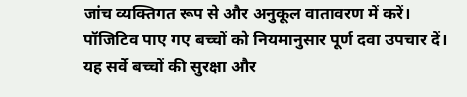जांच व्यक्तिगत रूप से और अनुकूल वातावरण में करें। पॉजिटिव पाए गए बच्चों को नियमानुसार पूर्ण दवा उपचार दें। यह सर्वे बच्चों की सुरक्षा और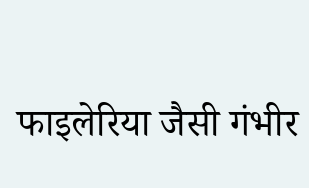फाइलेरिया जैसी गंभीर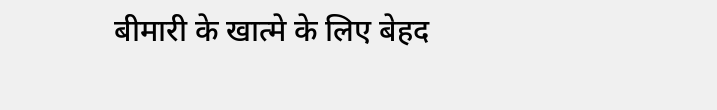बीमारी के खात्मे के लिए बेहद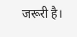जरूरी है।